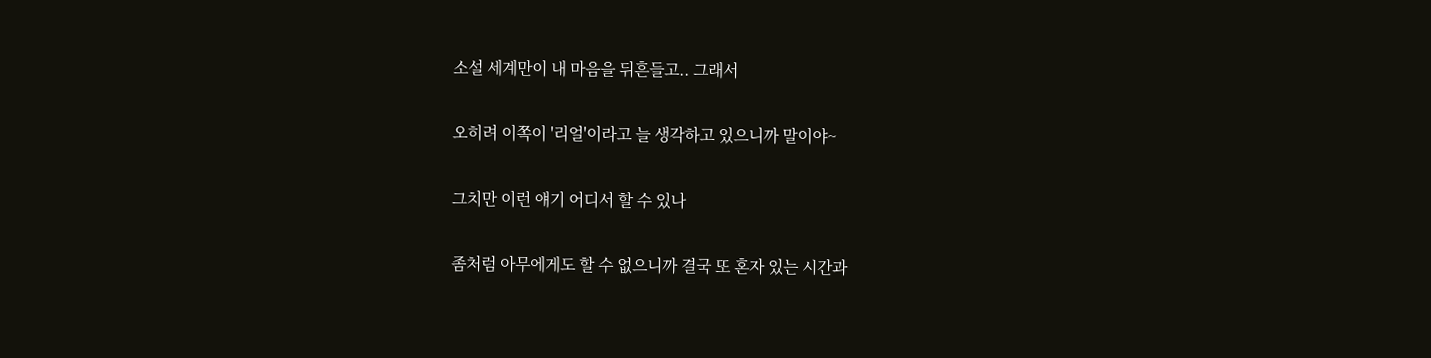소설 세계만이 내 마음을 뒤흔들고.. 그래서

오히려 이쪽이 '리얼'이라고 늘 생각하고 있으니까 말이야~

그치만 이런 얘기 어디서 할 수 있나

좀처럼 아무에게도 할 수 없으니까 결국 또 혼자 있는 시간과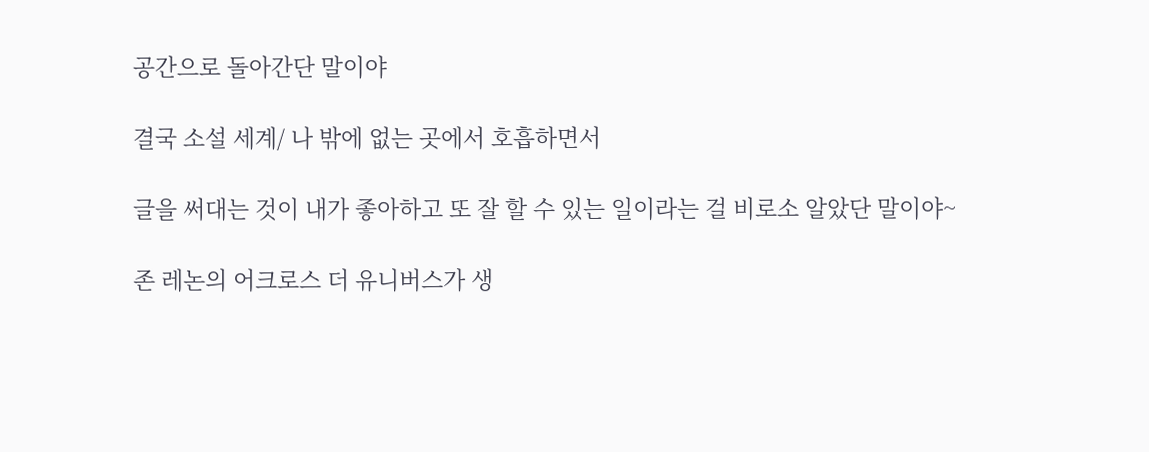공간으로 돌아간단 말이야

결국 소설 세계/ 나 밖에 없는 곳에서 호흡하면서

글을 써대는 것이 내가 좋아하고 또 잘 할 수 있는 일이라는 걸 비로소 알았단 말이야~

존 레논의 어크로스 더 유니버스가 생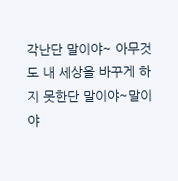각난단 말이야~ 아무것도 내 세상을 바꾸게 하지 못한단 말이야~말이야